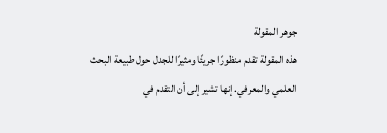جوهر المقولة
هذه المقولة تقدم منظورًا جريئًا ومثيرًا للجدل حول طبيعة البحث العلمي والمعرفي. إنها تشير إلى أن التقدم في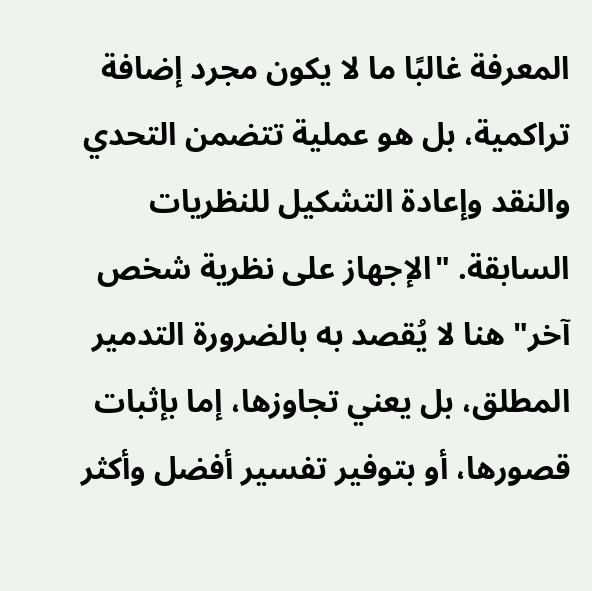المعرفة غالبًا ما لا يكون مجرد إضافة تراكمية، بل هو عملية تتضمن التحدي والنقد وإعادة التشكيل للنظريات السابقة. "الإجهاز على نظرية شخص آخر" هنا لا يُقصد به بالضرورة التدمير المطلق، بل يعني تجاوزها، إما بإثبات قصورها، أو بتوفير تفسير أفضل وأكثر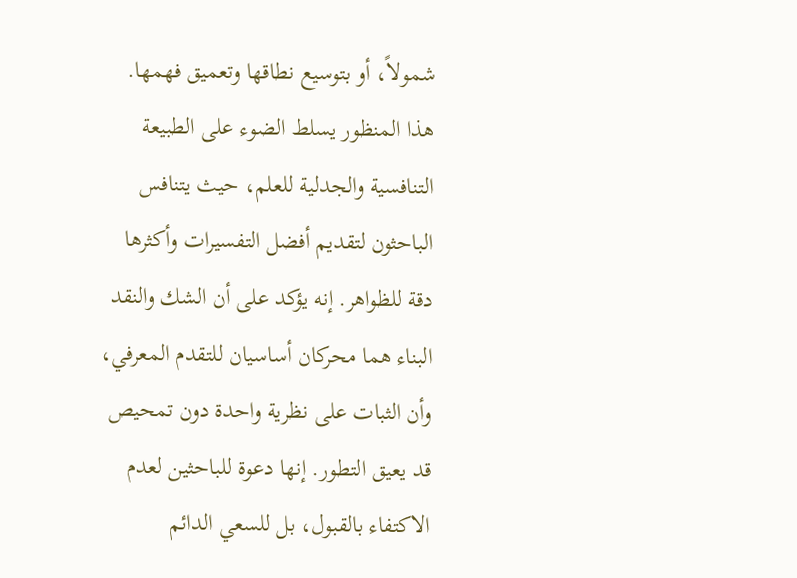شمولاً، أو بتوسيع نطاقها وتعميق فهمها.
هذا المنظور يسلط الضوء على الطبيعة التنافسية والجدلية للعلم، حيث يتنافس الباحثون لتقديم أفضل التفسيرات وأكثرها دقة للظواهر. إنه يؤكد على أن الشك والنقد البناء هما محركان أساسيان للتقدم المعرفي، وأن الثبات على نظرية واحدة دون تمحيص قد يعيق التطور. إنها دعوة للباحثين لعدم الاكتفاء بالقبول، بل للسعي الدائم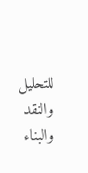للتحليل والنقد والبناء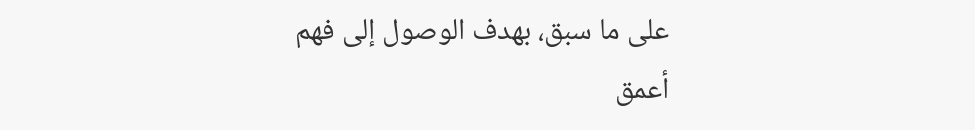على ما سبق، بهدف الوصول إلى فهم أعمق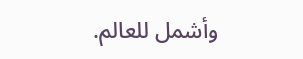وأشمل للعالم.